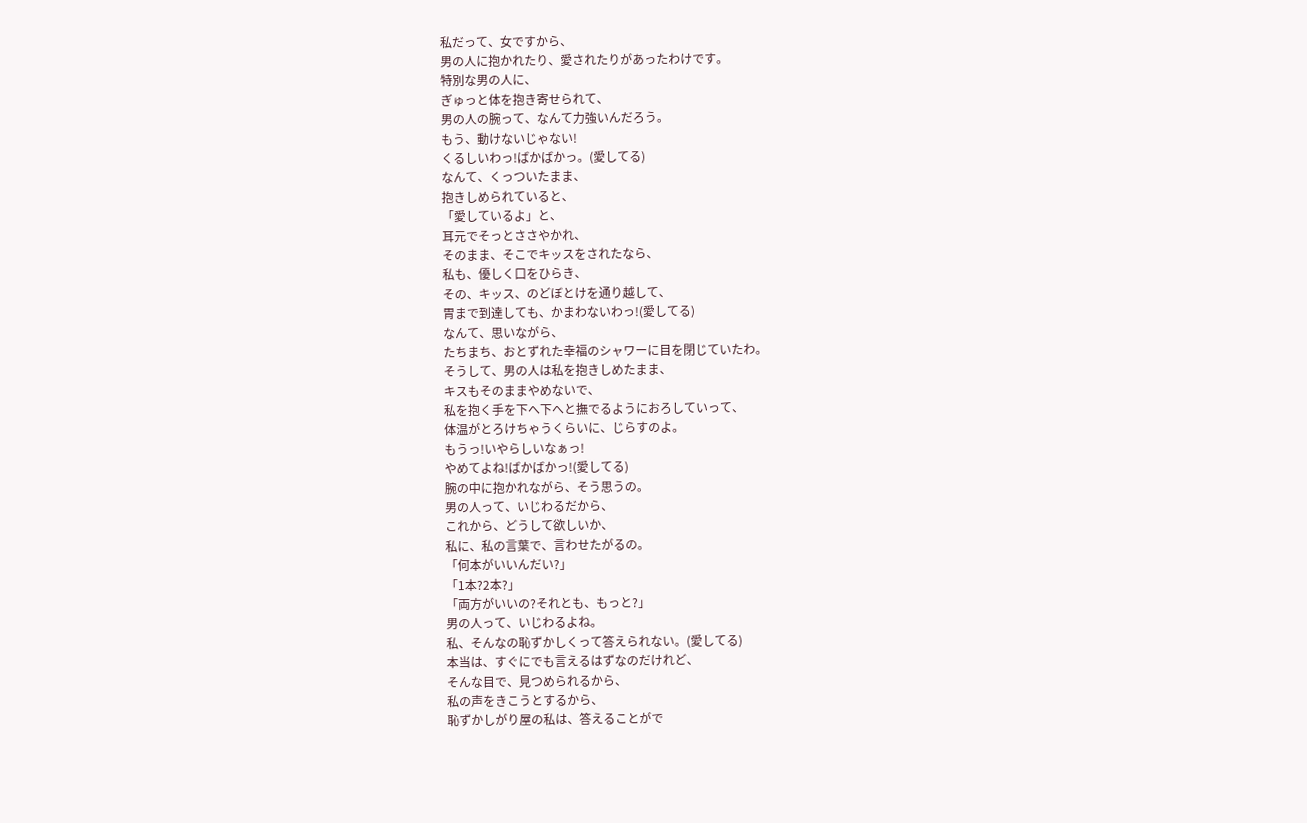私だって、女ですから、
男の人に抱かれたり、愛されたりがあったわけです。
特別な男の人に、
ぎゅっと体を抱き寄せられて、
男の人の腕って、なんて力強いんだろう。
もう、動けないじゃない!
くるしいわっ!ばかばかっ。(愛してる)
なんて、くっついたまま、
抱きしめられていると、
「愛しているよ」と、
耳元でそっとささやかれ、
そのまま、そこでキッスをされたなら、
私も、優しく口をひらき、
その、キッス、のどぼとけを通り越して、
胃まで到達しても、かまわないわっ!(愛してる)
なんて、思いながら、
たちまち、おとずれた幸福のシャワーに目を閉じていたわ。
そうして、男の人は私を抱きしめたまま、
キスもそのままやめないで、
私を抱く手を下へ下へと撫でるようにおろしていって、
体温がとろけちゃうくらいに、じらすのよ。
もうっ!いやらしいなぁっ!
やめてよね!ばかばかっ!(愛してる)
腕の中に抱かれながら、そう思うの。
男の人って、いじわるだから、
これから、どうして欲しいか、
私に、私の言葉で、言わせたがるの。
「何本がいいんだい?」
「1本?2本?」
「両方がいいの?それとも、もっと?」
男の人って、いじわるよね。
私、そんなの恥ずかしくって答えられない。(愛してる)
本当は、すぐにでも言えるはずなのだけれど、
そんな目で、見つめられるから、
私の声をきこうとするから、
恥ずかしがり屋の私は、答えることがで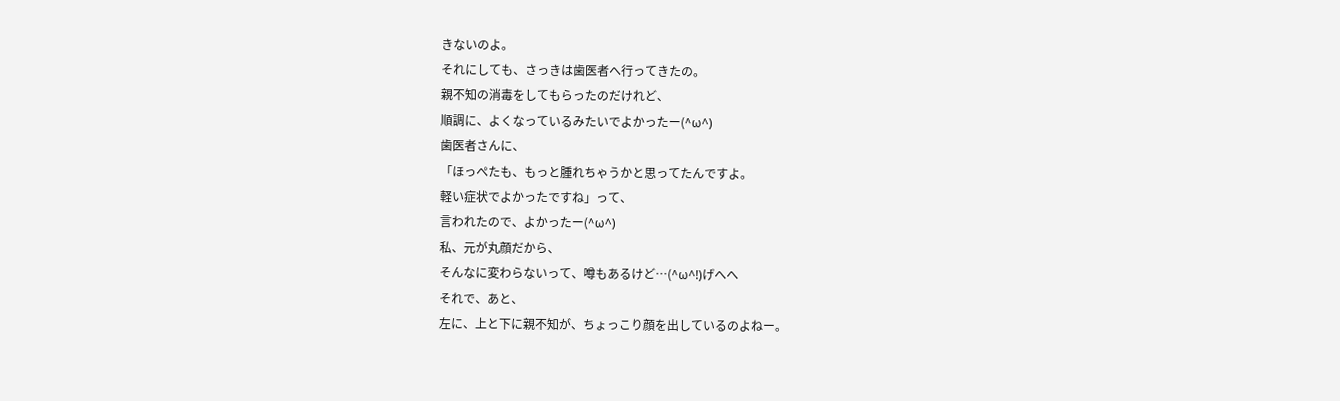きないのよ。
それにしても、さっきは歯医者へ行ってきたの。
親不知の消毒をしてもらったのだけれど、
順調に、よくなっているみたいでよかったー(^ω^)
歯医者さんに、
「ほっぺたも、もっと腫れちゃうかと思ってたんですよ。
軽い症状でよかったですね」って、
言われたので、よかったー(^ω^)
私、元が丸顔だから、
そんなに変わらないって、噂もあるけど…(^ω^!)げへへ
それで、あと、
左に、上と下に親不知が、ちょっこり顔を出しているのよねー。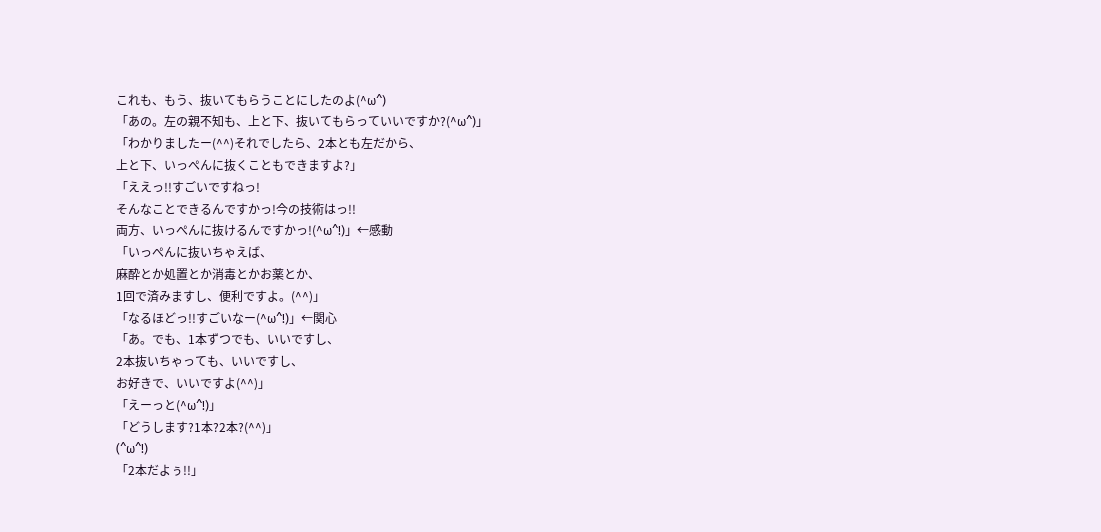これも、もう、抜いてもらうことにしたのよ(^ω^)
「あの。左の親不知も、上と下、抜いてもらっていいですか?(^ω^)」
「わかりましたー(^^)それでしたら、2本とも左だから、
上と下、いっぺんに抜くこともできますよ?」
「ええっ!!すごいですねっ!
そんなことできるんですかっ!今の技術はっ!!
両方、いっぺんに抜けるんですかっ!(^ω^!)」←感動
「いっぺんに抜いちゃえば、
麻酔とか処置とか消毒とかお薬とか、
1回で済みますし、便利ですよ。(^^)」
「なるほどっ!!すごいなー(^ω^!)」←関心
「あ。でも、1本ずつでも、いいですし、
2本抜いちゃっても、いいですし、
お好きで、いいですよ(^^)」
「えーっと(^ω^!)」
「どうします?1本?2本?(^^)」
(^ω^!)
「2本だよぅ!!」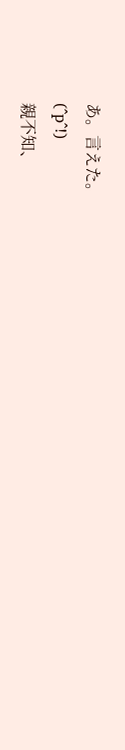あ。言えた。
(^p^!)
親不知、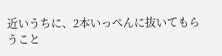近いうちに、2本いっぺんに抜いてもらうこと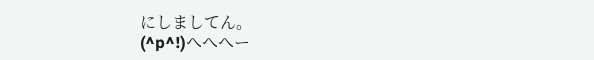にしましてん。
(^p^!)へへへー